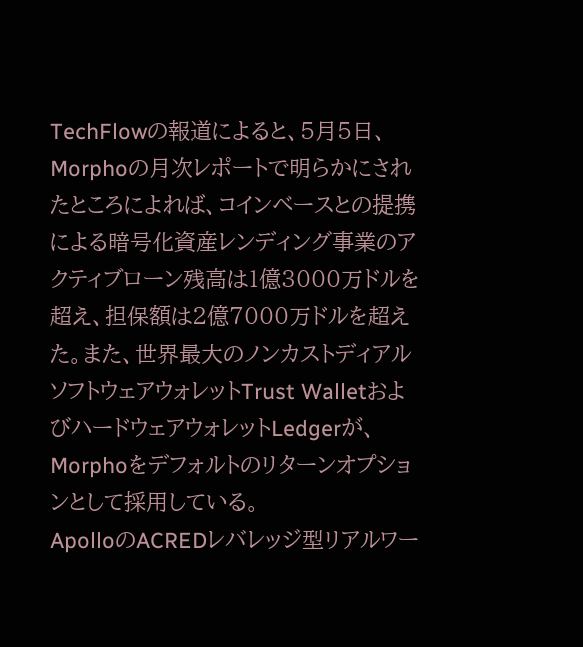TechFlowの報道によると、5月5日、Morphoの月次レポートで明らかにされたところによれば、コインベースとの提携による暗号化資産レンディング事業のアクティブローン残高は1億3000万ドルを超え、担保額は2億7000万ドルを超えた。また、世界最大のノンカストディアルソフトウェアウォレットTrust WalletおよびハードウェアウォレットLedgerが、Morphoをデフォルトのリターンオプションとして採用している。
ApolloのACREDレバレッジ型リアルワー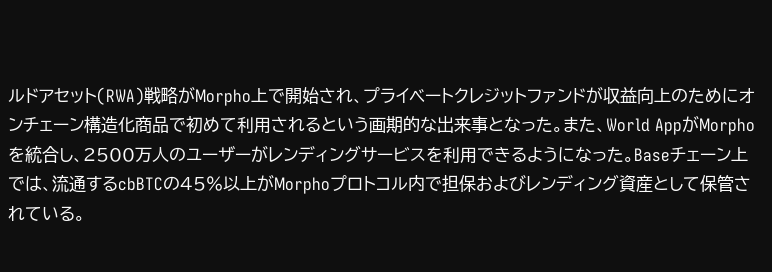ルドアセット(RWA)戦略がMorpho上で開始され、プライベートクレジットファンドが収益向上のためにオンチェーン構造化商品で初めて利用されるという画期的な出来事となった。また、World AppがMorphoを統合し、2500万人のユーザーがレンディングサービスを利用できるようになった。Baseチェーン上では、流通するcbBTCの45%以上がMorphoプロトコル内で担保およびレンディング資産として保管されている。